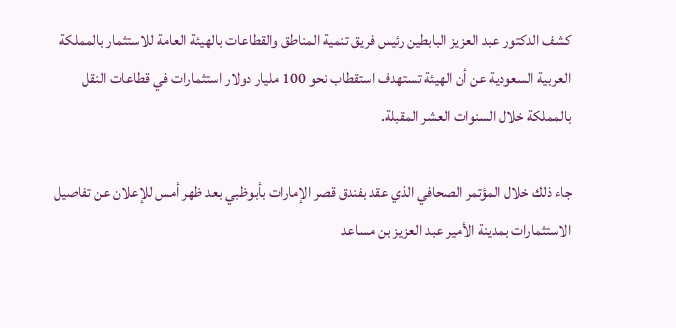كشف الدكتور عبد العزيز البابطين رئيس فريق تنمية المناطق والقطاعات بالهيئة العامة للاستثمار بالمملكة العربية السعودية عن أن الهيئة تستهدف استقطاب نحو 100 مليار دولار استثمارات في قطاعات النقل بالمملكة خلال السنوات العشر المقبلة.

جاء ذلك خلال المؤتمر الصحافي الذي عقد بفندق قصر الإمارات بأبوظبي بعد ظهر أمس للإعلان عن تفاصيل الاستثمارات بمدينة الأمير عبد العزيز بن مساعد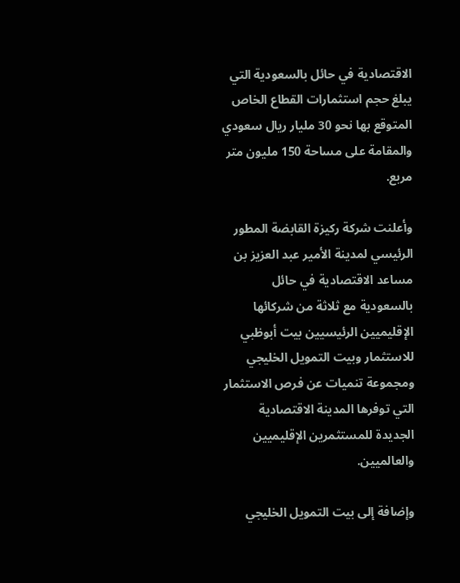الاقتصادية في حائل بالسعودية التي يبلغ حجم استثمارات القطاع الخاص المتوقع بها نحو 30 مليار ريال سعودي والمقامة على مساحة 150 مليون متر مربع.

وأعلنت شركة ركيزة القابضة المطور الرئيسي لمدينة الأمير عبد العزيز بن مساعد الاقتصادية في حائل بالسعودية مع ثلاثة من شركائها الإقليميين الرئيسيين بيت أبوظبي للاستثمار وبيت التمويل الخليجي ومجموعة تنميات عن فرص الاستثمار التي توفرها المدينة الاقتصادية الجديدة للمستثمرين الإقليميين والعالميين.

وإضافة إلى بيت التمويل الخليجي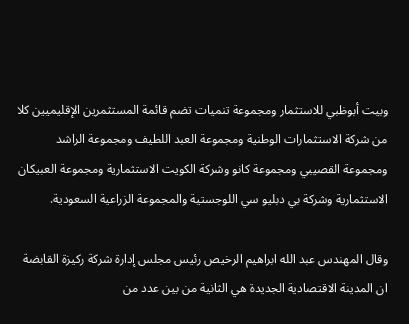وبيت أبوظبي للاستثمار ومجموعة تنميات تضم قائمة المستثمرين الإقليميين كلا من شركة الاستثمارات الوطنية ومجموعة العبد اللطيف ومجموعة الراشد ومجموعة القصيبي ومجموعة كانو وشركة الكويت الاستثمارية ومجموعة العبيكان الاستثمارية وشركة بي دبليو سي اللوجستية والمجموعة الزراعية السعودية.

وقال المهندس عبد الله ابراهيم الرخيص رئيس مجلس إدارة شركة ركيزة القابضة ان المدينة الاقتصادية الجديدة هي الثانية من بين عدد من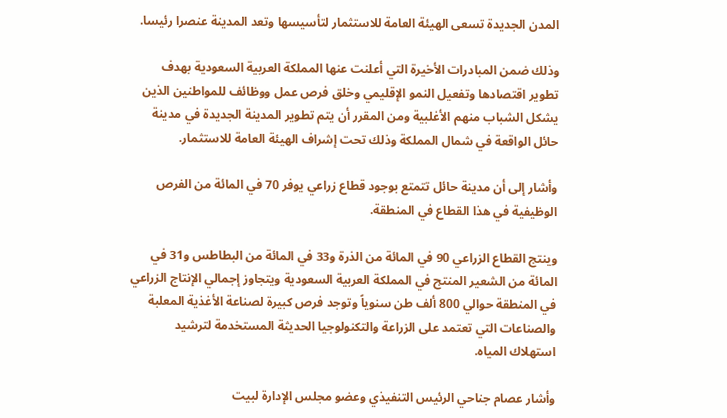المدن الجديدة تسعى الهيئة العامة للاستثمار لتأسيسها وتعد المدينة عنصرا رئيسا.

وذلك ضمن المبادرات الأخيرة التي أعلنت عنها المملكة العربية السعودية بهدف تطوير اقتصادها وتفعيل النمو الإقليمي وخلق فرص عمل ووظائف للمواطنين الذين يشكل الشباب منهم الأغلبية ومن المقرر أن يتم تطوير المدينة الجديدة في مدينة حائل الواقعة في شمال المملكة وذلك تحت إشراف الهيئة العامة للاستثمار.

وأشار إلى أن مدينة حائل تتمتع بوجود قطاع زراعي يوفر 70 في المائة من الفرص الوظيفية في هذا القطاع في المنطقة.

وينتج القطاع الزراعي 90 في المائة من الذرة و33 في المائة من البطاطس و31 في المائة من الشعير المنتج في المملكة العربية السعودية ويتجاوز إجمالي الإنتاج الزراعي في المنطقة حوالي 800 ألف طن سنوياً وتوجد فرص كبيرة لصناعة الأغذية المعلبة والصناعات التي تعتمد على الزراعة والتكنولوجيا الحديثة المستخدمة لترشيد استهلاك المياه.

وأشار عصام جناحي الرئيس التنفيذي وعضو مجلس الإدارة لبيت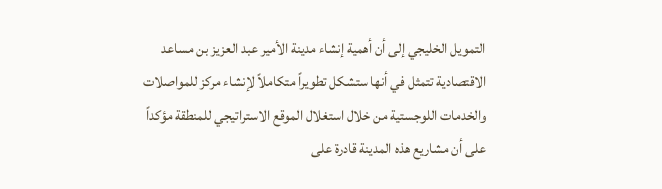التمويل الخليجي إلى أن أهمية إنشاء مدينة الأمير عبد العزيز بن مساعد الاقتصادية تتمثل في أنها ستشكل تطويراً متكاملاً لإنشاء مركز للمواصلات والخدمات اللوجستية من خلال استغلال الموقع الاستراتيجي للمنطقة مؤكداً على أن مشاريع هذه المدينة قادرة على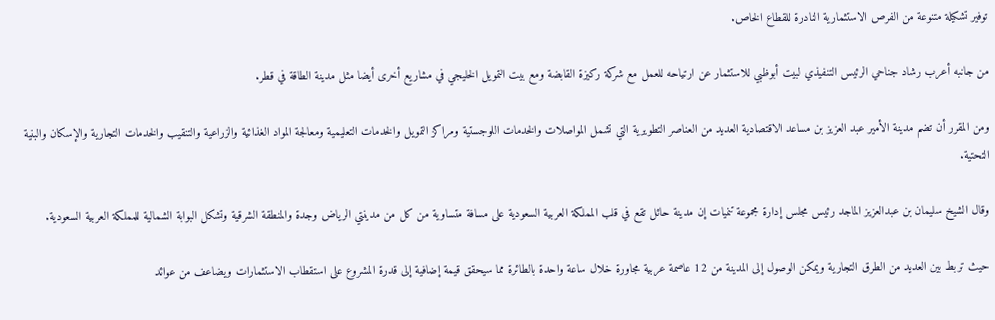توفير تشكيلة متنوعة من الفرص الاستثمارية النادرة للقطاع الخاص.

من جانبه أعرب رشاد جناحي الرئيس التنفيذي لبيت أبوظبي للاستثمار عن ارتياحه للعمل مع شركة ركيزة القابضة ومع بيت التمويل الخليجي في مشاريع أخرى أيضا مثل مدينة الطاقة في قطر.

ومن المقرر أن تضم مدينة الأمير عبد العزيز بن مساعد الاقتصادية العديد من العناصر التطويرية التي تشمل المواصلات والخدمات اللوجستية ومراكز التمويل والخدمات التعليمية ومعالجة المواد الغذائية والزراعية والتنقيب والخدمات التجارية والإسكان والبنية التحتية.

وقال الشيخ سليمان بن عبدالعزيز الماجد رئيس مجلس إدارة مجموعة تنميات إن مدينة حائل تقع في قلب المملكة العربية السعودية على مسافة متساوية من كل من مدينتي الرياض وجدة والمنطقة الشرقية وتشكل البوابة الشمالية للمملكة العربية السعودية.

حيث تربط بين العديد من الطرق التجارية ويمكن الوصول إلى المدينة من 12 عاصمة عربية مجاورة خلال ساعة واحدة بالطائرة مما سيحقق قيمة إضافية إلى قدرة المشروع على استقطاب الاستثمارات ويضاعف من عوائد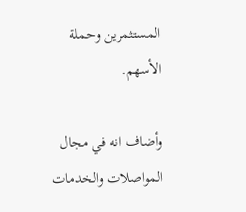المستثمرين وحملة الأسهم.

وأضاف انه في مجال المواصلات والخدمات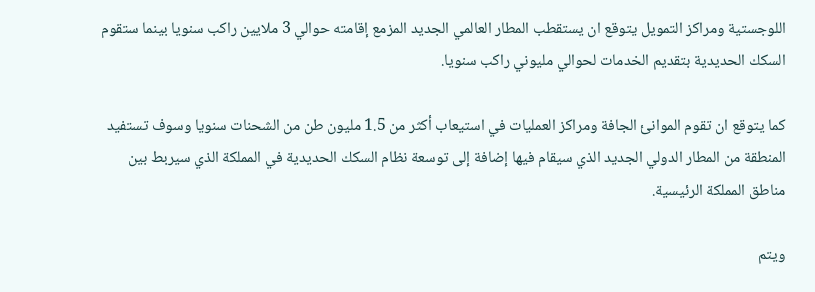اللوجستية ومراكز التمويل يتوقع ان يستقطب المطار العالمي الجديد المزمع إقامته حوالي 3 ملايين راكب سنويا بينما ستقوم السكك الحديدية بتقديم الخدمات لحوالي مليوني راكب سنويا.

كما يتوقع ان تقوم الموانئ الجافة ومراكز العمليات في استيعاب أكثر من 1.5 مليون طن من الشحنات سنويا وسوف تستفيد المنطقة من المطار الدولي الجديد الذي سيقام فيها إضافة إلى توسعة نظام السكك الحديدية في المملكة الذي سيربط بين مناطق المملكة الرئيسية.

ويتم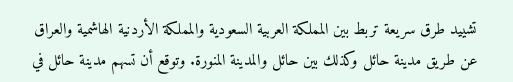تشييد طرق سريعة تربط بين المملكة العربية السعودية والمملكة الأردنية الهاشمية والعراق عن طريق مدينة حائل وكذلك بين حائل والمدينة المنورة. وتوقع أن تسهم مدينة حائل في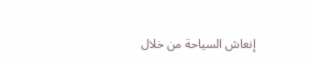إنعاش السياحة من خلال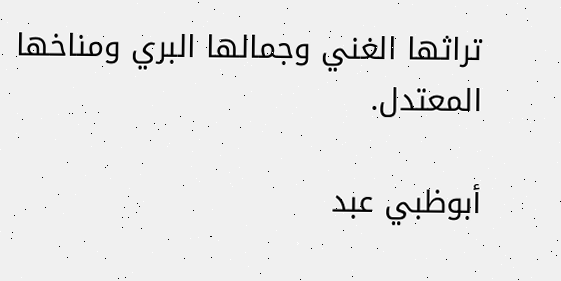تراثها الغني وجمالها البري ومناخها المعتدل.

أبوظبي عبد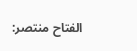الفتاح منتصر: